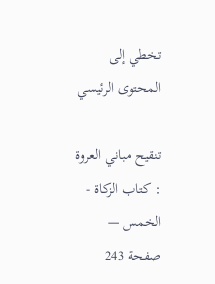تخطي إلى المحتوى الرئيسي

تنقيح مباني العروة : كتاب الزكاة - الخمس — صفحة 243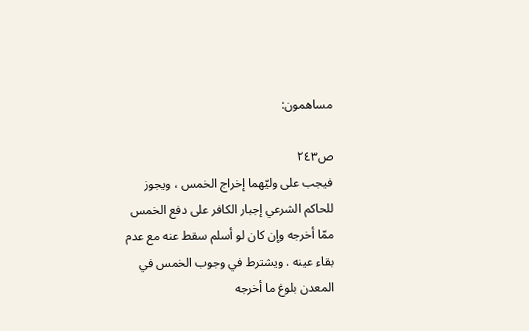مساهمون:

ص٢٤٣
فيجب على وليّهما إخراج الخمس ، ويجوز للحاكم الشرعي إجبار الكافر على دفع الخمس ممّا أخرجه وإن كان لو أسلم سقط عنه مع عدم بقاء عينه . ويشترط في وجوب الخمس في المعدن بلوغ ما أخرجه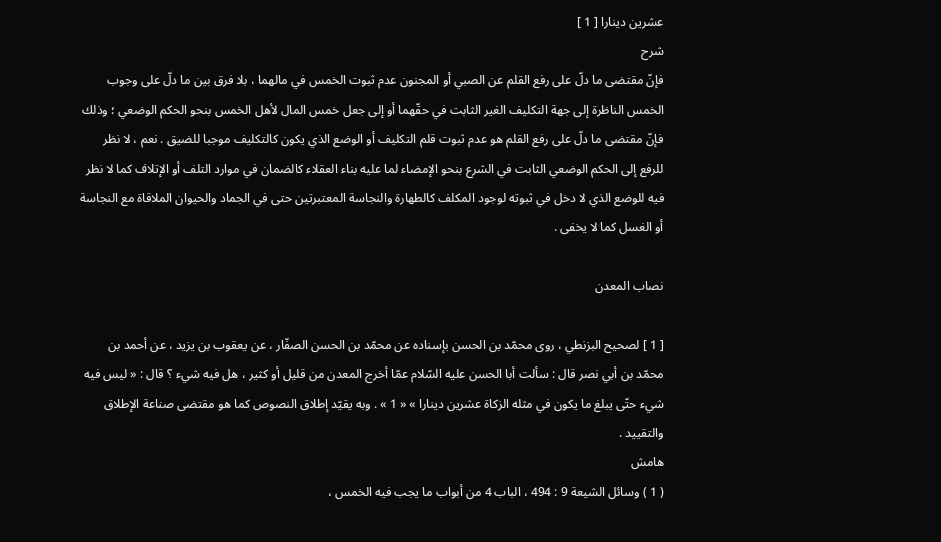عشرين دينارا [ 1 ]
شرح
فإنّ مقتضى ما دلّ على رفع القلم عن الصبي أو المجنون عدم ثبوت الخمس في مالهما ، بلا فرق بين ما دلّ على وجوب الخمس الناظرة إلى جهة التكليف الغير الثابت في حقّهما أو إلى جعل خمس المال لأهل الخمس بنحو الحكم الوضعي ؛ وذلك فإنّ مقتضى ما دلّ على رفع القلم هو عدم ثبوت قلم التكليف أو الوضع الذي يكون كالتكليف موجبا للضيق . نعم ، لا نظر للرفع إلى الحكم الوضعي الثابت في الشرع بنحو الإمضاء لما عليه بناء العقلاء كالضمان في موارد التلف أو الإتلاف كما لا نظر فيه للوضع الذي لا دخل في ثبوته لوجود المكلف كالطهارة والنجاسة المعتبرتين حتى في الجماد والحيوان الملاقاة مع النجاسة أو الغسل كما لا يخفى .

نصاب المعدن

[ 1 ] لصحيح البزنطي ، روى محمّد بن الحسن بإسناده عن محمّد بن الحسن الصفّار ، عن يعقوب بن يزيد ، عن أحمد بن محمّد بن أبي نصر قال : سألت أبا الحسن عليه السّلام عمّا أخرج المعدن من قليل أو كثير ، هل فيه شيء ؟ قال : « ليس فيه شيء حتّى يبلغ ما يكون في مثله الزكاة عشرين دينارا » « 1 » . وبه يقيّد إطلاق النصوص كما هو مقتضى صناعة الإطلاق والتقييد .
هامش
( 1 ) وسائل الشيعة 9 : 494 ، الباب 4 من أبواب ما يجب فيه الخمس ،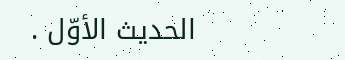الحديث الأوّل .